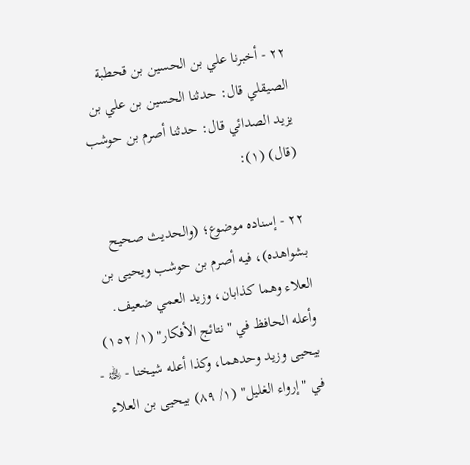٢٢ - أخبرنا علي بن الحسين بن قحطبة الصيقلي قال: حدثنا الحسين بن علي بن يزيد الصدائي قال: حدثنا أصرم بن حوشب (قال) (١):

٢٢ - إسناده موضوع؛ (والحديث صحيح بشواهده)، فيه أصرم بن حوشب ويحيى بن العلاء وهما كذابان، وزيد العمي ضعيف.
وأعله الحافظ في "نتائج الأفكار" (١/ ١٥٢) بيحيى وزيد وحدهما، وكذا أعله شيخنا - ﵀ - في "إرواء الغليل" (١/ ٨٩) بيحيى بن العلاء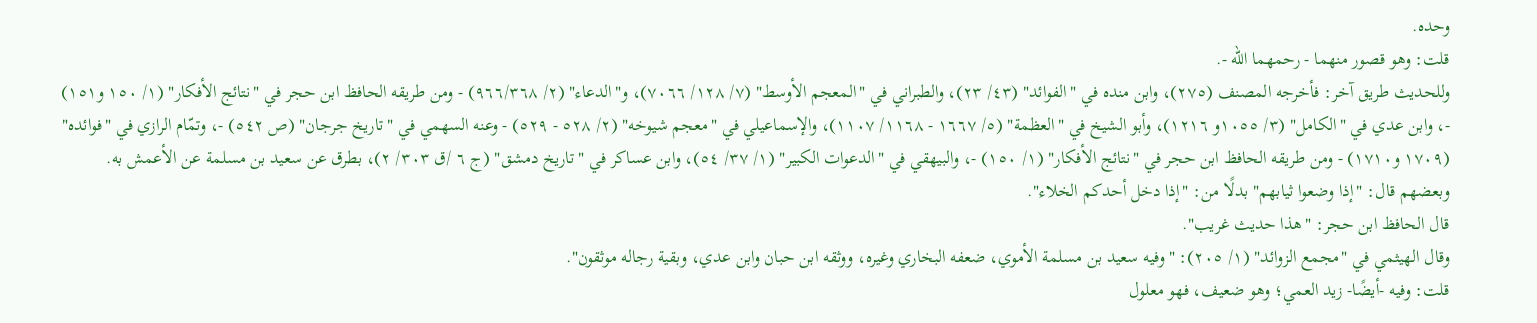وحده.
قلت: وهو قصور منهما - رحمهما الله -.
وللحديث طريق آخر: فأخرجه المصنف (٢٧٥)، وابن منده في "الفوائد" (٤٣/ ٢٣)، والطبراني في "المعجم الأوسط" (٧/ ١٢٨/ ٧٠٦٦)، و"الدعاء" (٢/ ٩٦٦/٣٦٨) - ومن طريقه الحافظ ابن حجر في "نتائج الأفكار" (١/ ١٥٠ و١٥١) -، وابن عدي في "الكامل" (٣/ ١٠٥٥و ١٢١٦)، وأبو الشيخ في "العظمة" (٥/ ١٦٦٧ - ١١٦٨/ ١١٠٧)، والإسماعيلي في "معجم شيوخه" (٢/ ٥٢٨ - ٥٢٩) - وعنه السهمي في "تاريخ جرجان" (ص ٥٤٢) -، وتمّام الرازي في "فوائده" (١٧٠٩ و١٧١٠) - ومن طريقه الحافظ ابن حجر في "نتائج الأفكار" (١/ ١٥٠) -، والبيهقي في "الدعوات الكبير" (١/ ٣٧/ ٥٤)، وابن عساكر في "تاريخ دمشق" (ج ٦ /ق ٣٠٣/ ٢)، بطرق عن سعيد بن مسلمة عن الأعمش به.
وبعضهم قال: "إذا وضعوا ثيابهم" بدلًا من: "إذا دخل أحدكم الخلاء".
قال الحافظ ابن حجر: "هذا حديث غريب".
وقال الهيثمي في "مجمع الزوائد" (١/ ٢٠٥): "وفيه سعيد بن مسلمة الأموي، ضعفه البخاري وغيره، ووثقه ابن حبان وابن عدي، وبقية رجاله موثقون".
قلت: وفيه -أيضًا- زيد العمي؛ وهو ضعيف، فهو معلول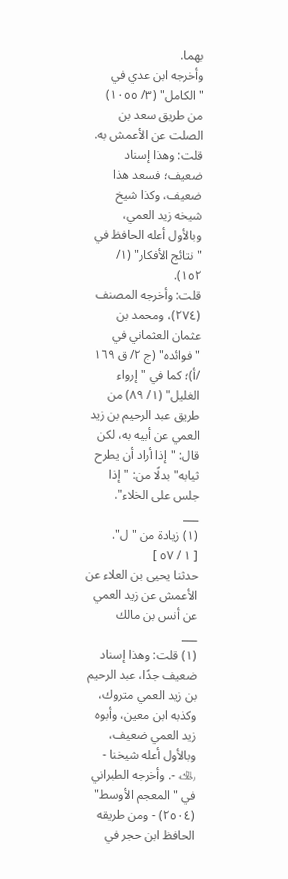بهما.
وأخرجه ابن عدي في "الكامل" (٣/ ١٠٥٥) من طريق سعد بن الصلت عن الأعمش به.
قلت: وهذا إسناد ضعيف؛ فسعد هذا ضعيف، وكذا شيخ شيخه زيد العمي، وبالأول أعله الحافظ في "نتائج الأفكار" (١/ ١٥٢).
قلت: وأخرجه المصنف (٢٧٤)، ومحمد بن عثمان العثماني في "فوائده" (ج ٢/ ق ١٦٩ /أ)؛ كما في "إرواء الغليل" (١/ ٨٩) من طريق عبد الرحيم بن زيد العمي عن أبيه به، لكن قال: "إذا أراد أن يطرح ثيابه" بدلًا من: "إذا جلس على الخلاء".
___
(١) زيادة من "ل".
[ ١ / ٥٧ ]
حدثنا يحيى بن العلاء عن الأعمش عن زيد العمي عن أنس بن مالك
___
(١) قلت: وهذا إسناد ضعيف جدًا، عبد الرحيم بن زيد العمي متروك، وكذبه ابن معين، وأبوه زيد العمي ضعيف، وبالأول أعله شيخنا - ﵀ -. وأخرجه الطبراني في "المعجم الأوسط" (٢٥٠٤) - ومن طريقه الحافظ ابن حجر في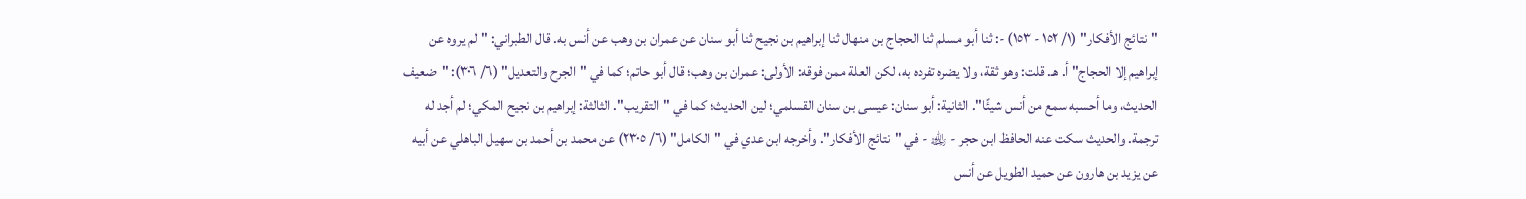"نتائج الأفكار" (١/ ١٥٢ - ١٥٣) -: ثنا أبو مسلم ثنا الحجاج بن منهال ثنا إبراهيم بن نجيح ثنا أبو سنان عن عمران بن وهب عن أنس به. قال الطبراني: "لم يروه عن إبراهيم إلا الحجاج" أ. هـ. قلت: وهو ثقة، ولا يضره تفرده به، لكن العلة ممن فوقه: الأولى: عمران بن وهب؛ قال أبو حاتم؛ كما في "الجرح والتعديل" (٦/ ٣٠٦): "ضعيف الحديث، وما أحسبه سمع من أنس شيئًا". الثانية: أبو سنان: عيسى بن سنان القسلمي؛ لين الحديث؛ كما في "التقريب". الثالثة: إبراهيم بن نجيح المكي؛ لم أجد له ترجمة. والحديث سكت عنه الحافظ ابن حجر - ﵀ - في "نتائج الأفكار". وأخرجه ابن عدي في "الكامل" (٦/ ٢٣٠٥) عن محمد بن أحمد بن سهيل الباهلي عن أبيه عن يزيد بن هارون عن حميد الطويل عن أنس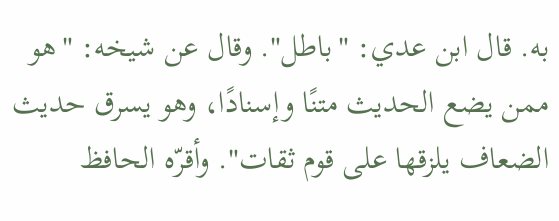به. قال ابن عدي: "باطل". وقال عن شيخه: "هو ممن يضع الحديث متنًا وإسنادًا، وهو يسرق حديث الضعاف يلزقها على قوم ثقات". وأقرّه الحافظ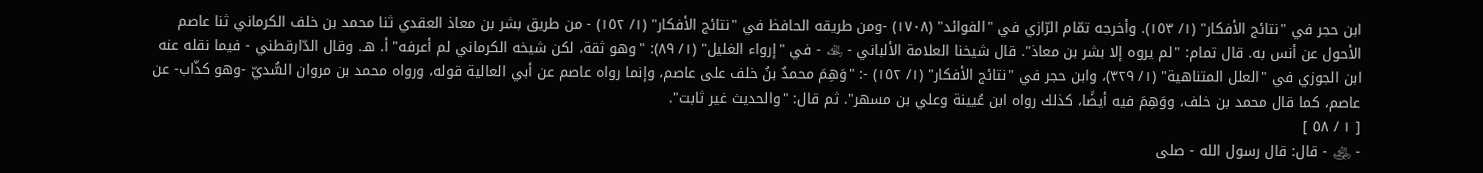ابن حجر في "نتائج الأفكار" (١/ ١٥٣). وأخرجه تمّام الرّازي في "الفوائد" (١٧٠٨) -ومن طريقه الحافظ في "نتائج الأفكار" (١/ ١٥٢) - من طريق بشر بن معاذ العقدي ثنا محمد بن خلف الكرماني ثنا عاصم الأحول عن أنس به. قال تمام: "لم يروه إلا بشر بن معاذ". قال شيخنا العلامة الألباني - ﵀ - في "إرواء الغليل" (١/ ٨٩): "وهو ثقة، لكن شيخه الكرماني لم أعرفه" أ. هـ. وقال الدّارقطني - فيما نقله عنه ابن الجوزي في "العلل المتناهية" (١/ ٣٢٩)، وابن حجر في "نتائج الأفكار" (١/ ١٥٢) -: "وَهِمَ محمدٌ بنُ خلف على عاصم، وإنما رواه عاصم عن أبي العالية قوله، ورواه محمد بن مروان السُّديّ -وهو كذّاب- عن عاصم، كما قال محمد بن خلف، ووَهِمَ فيه أيضًا، كذلك رواه ابن عُيينة وعلي بن مسهر". ثم قال: "والحديث غير ثابت".
[ ١ / ٥٨ ]
- ﵁ - قال: قال رسول الله - صلى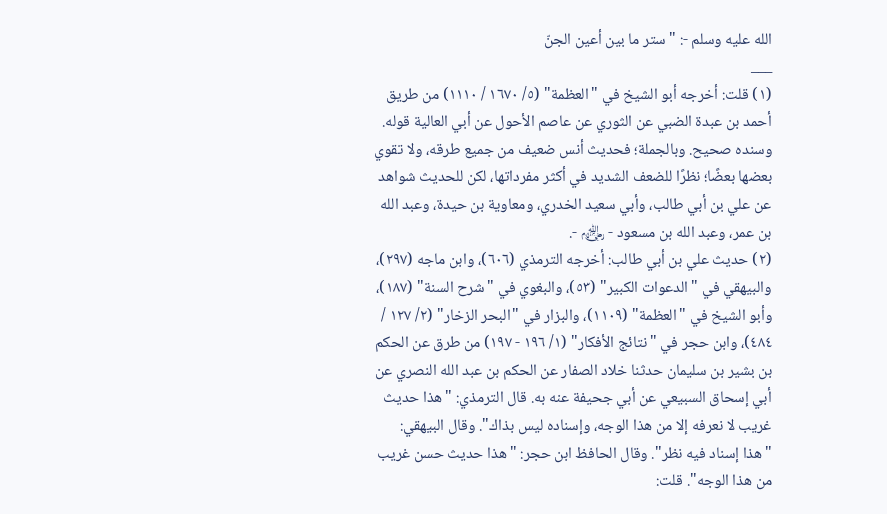الله عليه وسلم -: "ستر ما بين أعين الجنّ
___
(١) قلت: أخرجه أبو الشيخ في "العظمة" (٥/ ١٦٧٠ / ١١١٠) من طريق أحمد بن عبدة الضبي عن الثوري عن عاصم الأحول عن أبي العالية قوله. وسنده صحيح. وبالجملة؛ فحديث أنس ضعيف من جميع طرقه، ولا تقوي بعضها بعضًا؛ نظرًا للضعف الشديد في أكثر مفرداتها، لكن للحديث شواهد عن علي بن أبي طالب، وأبي سعيد الخدري، ومعاوية بن حيدة، وعبد الله بن عمر، وعبد الله بن مسعود - ﵃ -.
(٢) حديث علي بن أبي طالب: أخرجه الترمذي (٦٠٦)، وابن ماجه (٢٩٧)، والبيهقي في "الدعوات الكبير" (٥٣)، والبغوي في "شرح السنة" (١٨٧)، وأبو الشيخ في "العظمة" (١١٠٩)، والبزار في "البحر الزخار" (٢/ ١٢٧ / ٤٨٤)، وابن حجر في "نتائج الأفكار" (١/ ١٩٦ - ١٩٧) من طرق عن الحكم بن بشير بن سليمان حدثنا خلاد الصفار عن الحكم بن عبد الله النصري عن أبي إسحاق السبيعي عن أبي جحيفة عنه به. قال الترمذي: "هذا حديث غريب لا نعرفه إلا من هذا الوجه، وإسناده ليس بذاك". وقال البيهقي: "هذا إسناد فيه نظر". وقال الحافظ ابن حجر: "هذا حديث حسن غريب من هذا الوجه". قلت: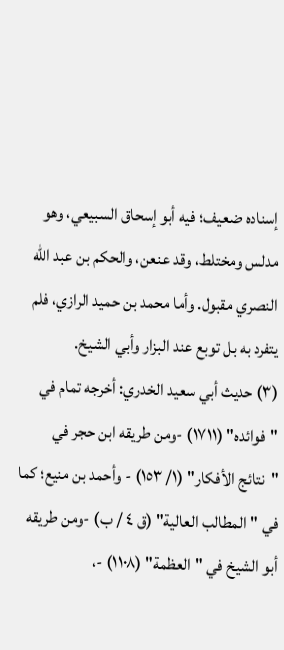إسناده ضعيف؛ فيه أبو إسحاق السبيعي، وهو مدلس ومختلط، وقد عنعن، والحكم بن عبد الله النصري مقبول. وأما محمد بن حميد الرازي، فلم يتفرد به بل توبع عند البزار وأبي الشيخ.
(٣) حديث أبي سعيد الخدري: أخرجه تمام في "فوائده" (١٧١١) -ومن طريقه ابن حجر في "نتائج الأفكار" (١/ ١٥٣) - وأحمد بن منيع؛ كما في "المطالب العالية" (ق ٤ / ب) -ومن طريقه أبو الشيخ في "العظمة" (١١٠٨) -،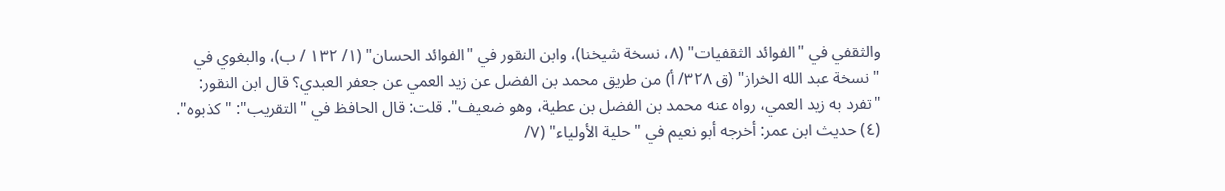والثقفي في "الفوائد الثقفيات" (٨، نسخة شيخنا)، وابن النقور في "الفوائد الحسان" (١/ ١٣٢ / ب)، والبغوي في "نسخة عبد الله الخراز" (ق ٣٢٨/ أ) من طريق محمد بن الفضل عن زيد العمي عن جعفر العبدي؟ قال ابن النقور: "تفرد به زيد العمي، رواه عنه محمد بن الفضل بن عطية، وهو ضعيف". قلت: قال الحافظ في "التقريب": "كذبوه".
(٤) حديث ابن عمر: أخرجه أبو نعيم في "حلية الأولياء" (٧/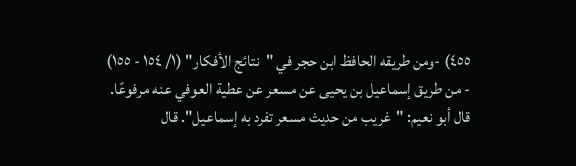٤٥٥) -ومن طريقه الحافظ ابن حجر في "نتائج الأفكار" (١/ ١٥٤ - ١٥٥) - من طريق إسماعيل بن يحيى عن مسعر عن عطية العوفي عنه مرفوعًا. قال أبو نعيم: "غريب من حديث مسعر تفرد به إسماعيل". قال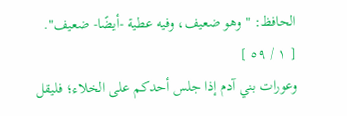الحافظ: "وهو ضعيف، وفيه عطية -أيضًا- ضعيف".
[ ١ / ٥٩ ]
وعورات بني آدم إذا جلس أحدكم على الخلاء؛ فليقل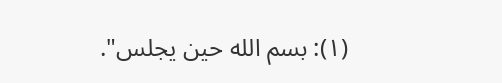(١): بسم الله حين يجلس".